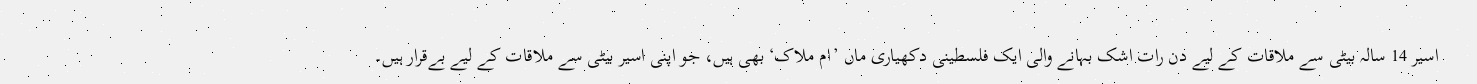اسیر 14 سالہ بیٹی سے ملاقات کے لیے دن رات اشک بہانے والی ایک فلسطینی دکھیاری ماں ’ام ملاک‘ بھی ہیں، جو اپنی اسیر بیٹی سے ملاقات کے لیے بےقرار ہیں۔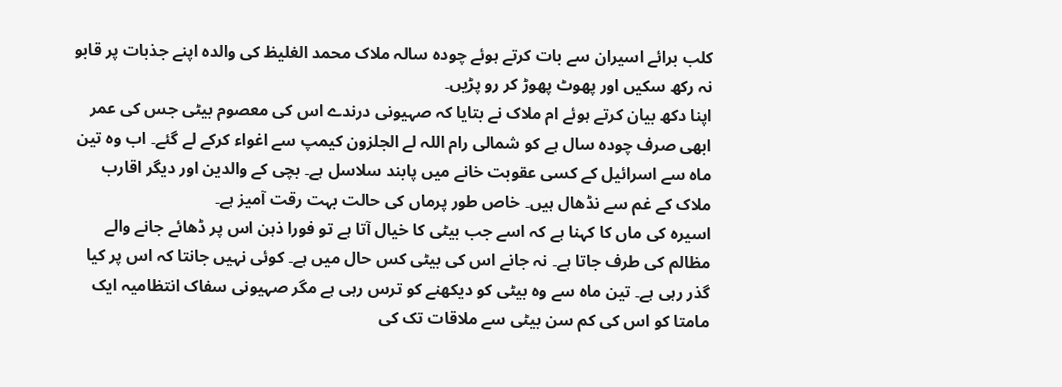کلب برائے اسیران سے بات کرتے ہوئے چودہ سالہ ملاک محمد الغلیظ کی والدہ اپنے جذبات پر قابو نہ رکھ سکیں اور پھوٹ پھوڑ کر رو پڑیں۔
اپنا دکھ بیان کرتے ہوئے ام ملاک نے بتایا کہ صہیونی درندے اس کی معصوم بیٹی جس کی عمر ابھی صرف چودہ سال ہے کو شمالی رام اللہ لے الجلزون کیمپ سے اغواء کرکے لے گئے۔ اب وہ تین ماہ سے اسرائیل کے کسی عقوبت خانے میں پابند سلاسل ہے۔ بچی کے والدین اور دیگر اقارب ملاک کے غم سے نڈھال ہیں۔ خاص طور پرماں کی حالت بہت رقت آمیز ہے۔
اسیرہ کی ماں کا کہنا ہے کہ اسے جب بیٹی کا خیال آتا ہے تو فورا ذہن اس پر ڈھائے جانے والے مظالم کی طرف جاتا ہے۔ نہ جانے اس کی بیٹی کس حال میں ہے۔ کوئی نہیں جانتا کہ اس پر کیا گذر رہی ہے۔ تین ماہ سے وہ بیٹی کو دیکھنے کو ترس رہی ہے مگر صہیونی سفاک انتظامیہ ایک مامتا کو اس کی کم سن بیٹی سے ملاقات تک کی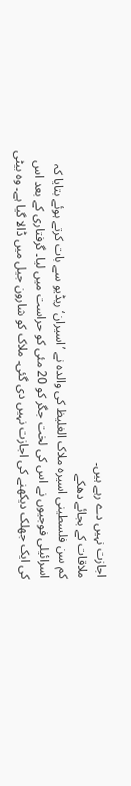اجازت نہیں دے رہے ہیں۔
ملاقات کے بجائے دھکے
کم سن فلسطینی اسیرہ ملاک الغلیظ کی والدہ نے ’اسیران‘ ریڈیو سے بات کرتے ہوئے بتایا کہ اسرائیلی فوجیوں نے اس کی لخت جگر کو 20 مئی کو حراست میں لیا۔ گرفتاری کے بعد اس کی ایک جھلک دیکھنے کی اجازت نہیں دی گئی۔ ملاک کو شارون جیل میں ڈالا گیا ہے۔ وہ بیٹی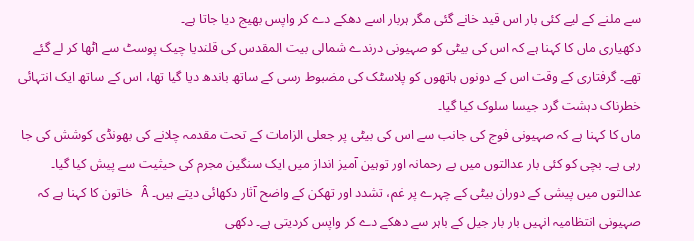سے ملنے کے لیے کئی بار اس قید خانے گئی مگر ہربار اسے دھکے دے کر واپس بھیج دیا جاتا ہے۔
دکھیاری ماں کا کہنا ہے کہ اس کی بیٹی کو صہیونی درندے شمالی بیت المقدس کی قلندیا چیک پوسٹ سے اٹھا کر لے گئے تھے۔ گرفتاری کے وقت اس کے دونوں ہاتھوں کو پلاسٹک کی مضبوط رسی کے ساتھ باندھ دیا گیا تھا، اس کے ساتھ ایک انتہائی خطرناک دہشت گرد جیسا سلوک کیا گیا۔
ماں کا کہنا ہے کہ صہیونی فوج کی جانب سے اس کی بیٹی پر جعلی الزامات کے تحت مقدمہ چلانے کی بھونڈی کوشش کی جا رہی ہے۔ بچی کو کئی بار عدالتوں میں بے رحمانہ اور توہین آمیز انداز میں ایک سنگین مجرم کی حیثیت سے پیش کیا گیا۔ عدالتوں میں پیشی کے دوران بیٹی کے چہرے پر غم، تشدد اور تھکن کے واضح آثار دکھائی دیتے ہیں۔ Â خاتون کا کہنا ہے کہ صہیونی انتظامیہ انہیں بار بار جیل کے باہر سے دھکے دے کر واپس کردیتی ہے۔ دکھی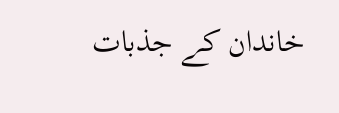خاندان کے جذبات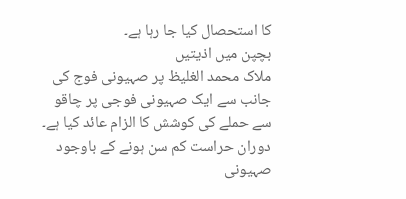کا استحصال کیا جا رہا ہے۔
بچپن میں اذیتیں
ملاک محمد الغلیظ پر صہیونی فوج کی جانب سے ایک صہیونی فوجی پر چاقو سے حملے کی کوشش کا الزام عائد کیا ہے۔ دوران حراست کم سن ہونے کے باوجود صہیونی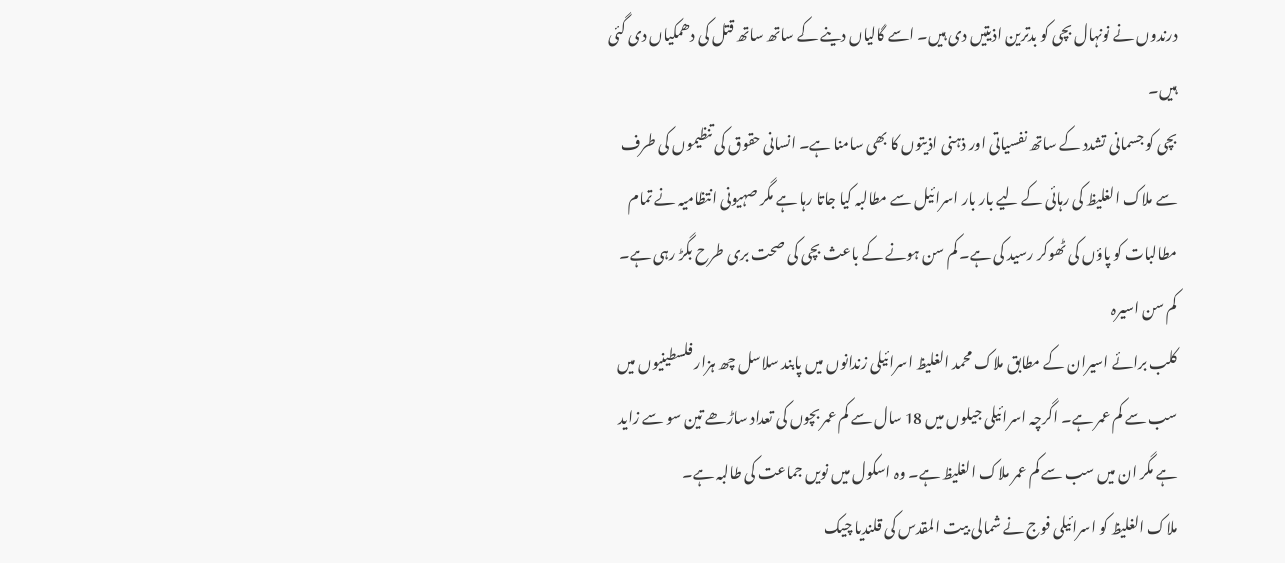درندوں نے نونہال بچی کو بدترین اذیتیں دی ہیں۔ اسے گالیاں دینے کے ساتھ ساتھ قتل کی دھمکیاں دی گئی ہیں۔
بچی کو جسمانی تشدد کے ساتھ نفسیاتی اور ذہنی اذیتوں کا بھی سامنا ہے۔ انسانی حقوق کی تنظیموں کی طرف سے ملاک الغلیظ کی رہائی کے لیے بار بار اسرائیل سے مطالبہ کیا جاتا رہا ہے مگر صہیونی انتظامیہ نے تمام مطالبات کو پاؤں کی ٹھوکر رسید کی ہے۔ کم سن ہونے کے باعث بچی کی صحت بری طرح بگڑ رہی ہے۔
کم سن اسیرہ
کلب برائے اسیران کے مطابق ملاک محمد الغلیظ اسرائیلی زندانوں میں پابند سلاسل چھ ہزار فلسطینیوں میں سب سے کم عمر ہے۔ اگرچہ اسرائیلی جیلوں میں 18 سال سے کم عمر بچوں کی تعداد ساڑھے تین سو سے زاید ہے مگر ان میں سب سے کم عمر ملاک الغلیظ ہے۔ وہ اسکول میں نویں جماعت کی طالبہ ہے۔
ملاک الغلیظ کو اسرائیلی فوج نے شمالی بیت المقدس کی قلندیا چیک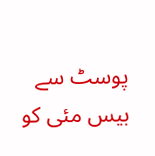پوسٹ سے بیس مئی کو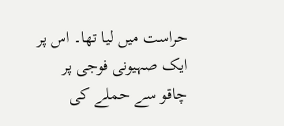حراست میں لیا تھا۔ اس پر ایک صہیونی فوجی پر چاقو سے حملے کی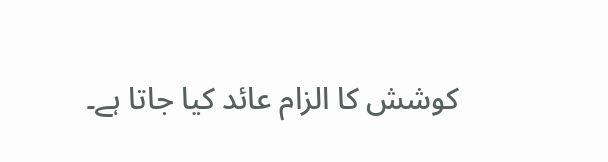کوشش کا الزام عائد کیا جاتا ہے۔